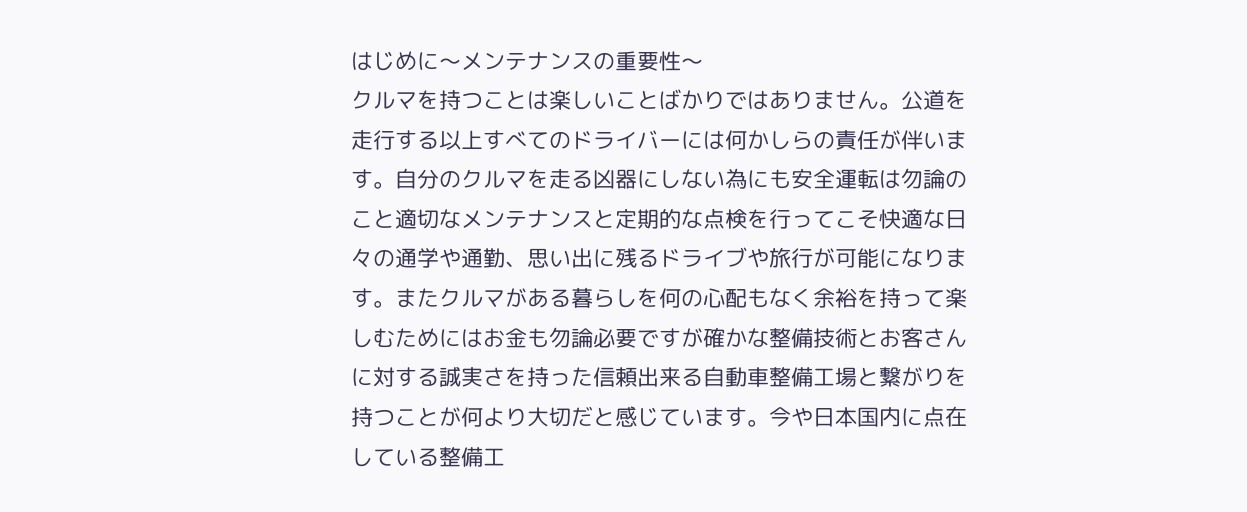はじめに〜メンテナンスの重要性〜
クルマを持つことは楽しいことばかりではありません。公道を走行する以上すべてのドライバーには何かしらの責任が伴います。自分のクルマを走る凶器にしない為にも安全運転は勿論のこと適切なメンテナンスと定期的な点検を行ってこそ快適な日々の通学や通勤、思い出に残るドライブや旅行が可能になります。またクルマがある暮らしを何の心配もなく余裕を持って楽しむためにはお金も勿論必要ですが確かな整備技術とお客さんに対する誠実さを持った信頼出来る自動車整備工場と繋がりを持つことが何より大切だと感じています。今や日本国内に点在している整備工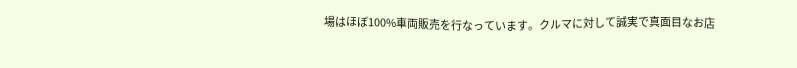場はほぼ100%車両販売を行なっています。クルマに対して誠実で真面目なお店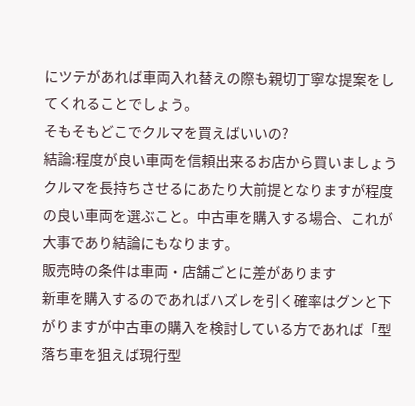にツテがあれば車両入れ替えの際も親切丁寧な提案をしてくれることでしょう。
そもそもどこでクルマを買えばいいの?
結論:程度が良い車両を信頼出来るお店から買いましょう
クルマを長持ちさせるにあたり大前提となりますが程度の良い車両を選ぶこと。中古車を購入する場合、これが大事であり結論にもなります。
販売時の条件は車両・店舗ごとに差があります
新車を購入するのであればハズレを引く確率はグンと下がりますが中古車の購入を検討している方であれば「型落ち車を狙えば現行型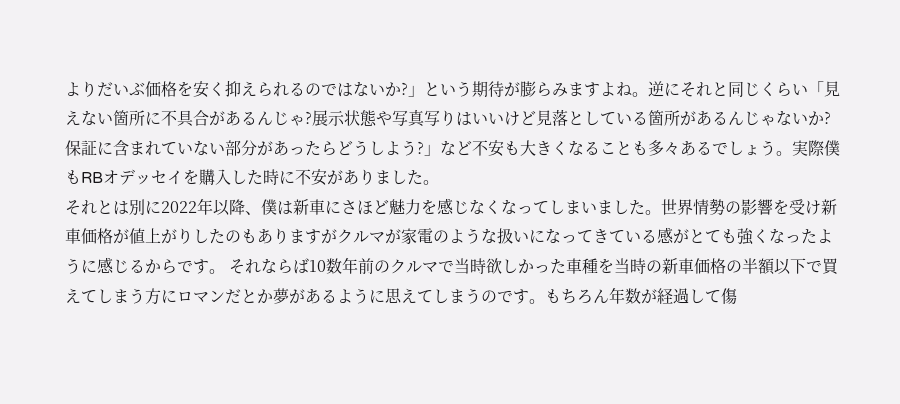よりだいぶ価格を安く抑えられるのではないか?」という期待が膨らみますよね。逆にそれと同じくらい「見えない箇所に不具合があるんじゃ?展示状態や写真写りはいいけど見落としている箇所があるんじゃないか?保証に含まれていない部分があったらどうしよう?」など不安も大きくなることも多々あるでしょう。実際僕もRBオデッセイを購入した時に不安がありました。
それとは別に2022年以降、僕は新車にさほど魅力を感じなくなってしまいました。世界情勢の影響を受け新車価格が値上がりしたのもありますがクルマが家電のような扱いになってきている感がとても強くなったように感じるからです。 それならば10数年前のクルマで当時欲しかった車種を当時の新車価格の半額以下で買えてしまう方にロマンだとか夢があるように思えてしまうのです。もちろん年数が経過して傷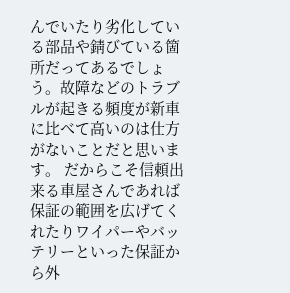んでいたり劣化している部品や錆びている箇所だってあるでしょう。故障などのトラブルが起きる頻度が新車に比べて高いのは仕方がないことだと思います。 だからこそ信頼出来る車屋さんであれば保証の範囲を広げてくれたりワイパーやバッテリーといった保証から外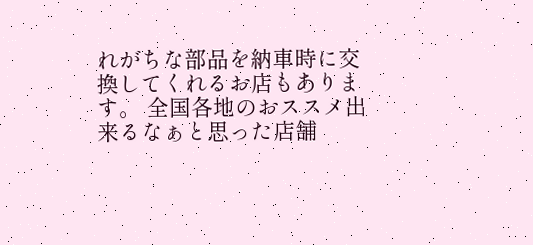れがちな部品を納車時に交換してくれるお店もあります。 全国各地のおススメ出来るなぁと思った店舗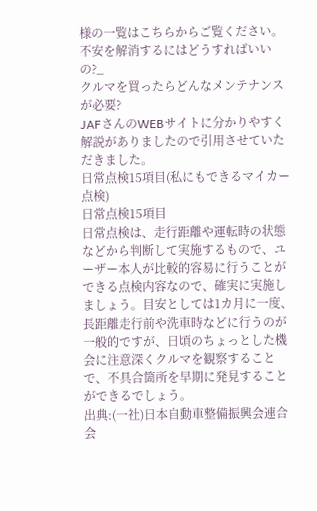様の一覧はこちらからご覧ください。
不安を解消するにはどうすればいいの?_
クルマを買ったらどんなメンテナンスが必要?
JAFさんのWEBサイトに分かりやすく解説がありましたので引用させていただきました。
日常点検15項目(私にもできるマイカー点検)
日常点検15項目
日常点検は、走行距離や運転時の状態などから判断して実施するもので、ユーザー本人が比較的容易に行うことができる点検内容なので、確実に実施しましょう。目安としては1カ月に一度、長距離走行前や洗車時などに行うのが一般的ですが、日頃のちょっとした機会に注意深くクルマを観察することで、不具合箇所を早期に発見することができるでしょう。
出典:(一社)日本自動車整備振興会連合会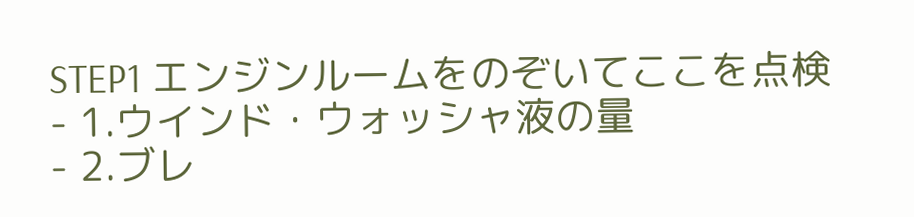STEP1 エンジンルームをのぞいてここを点検
- 1.ウインド・ウォッシャ液の量
- 2.ブレ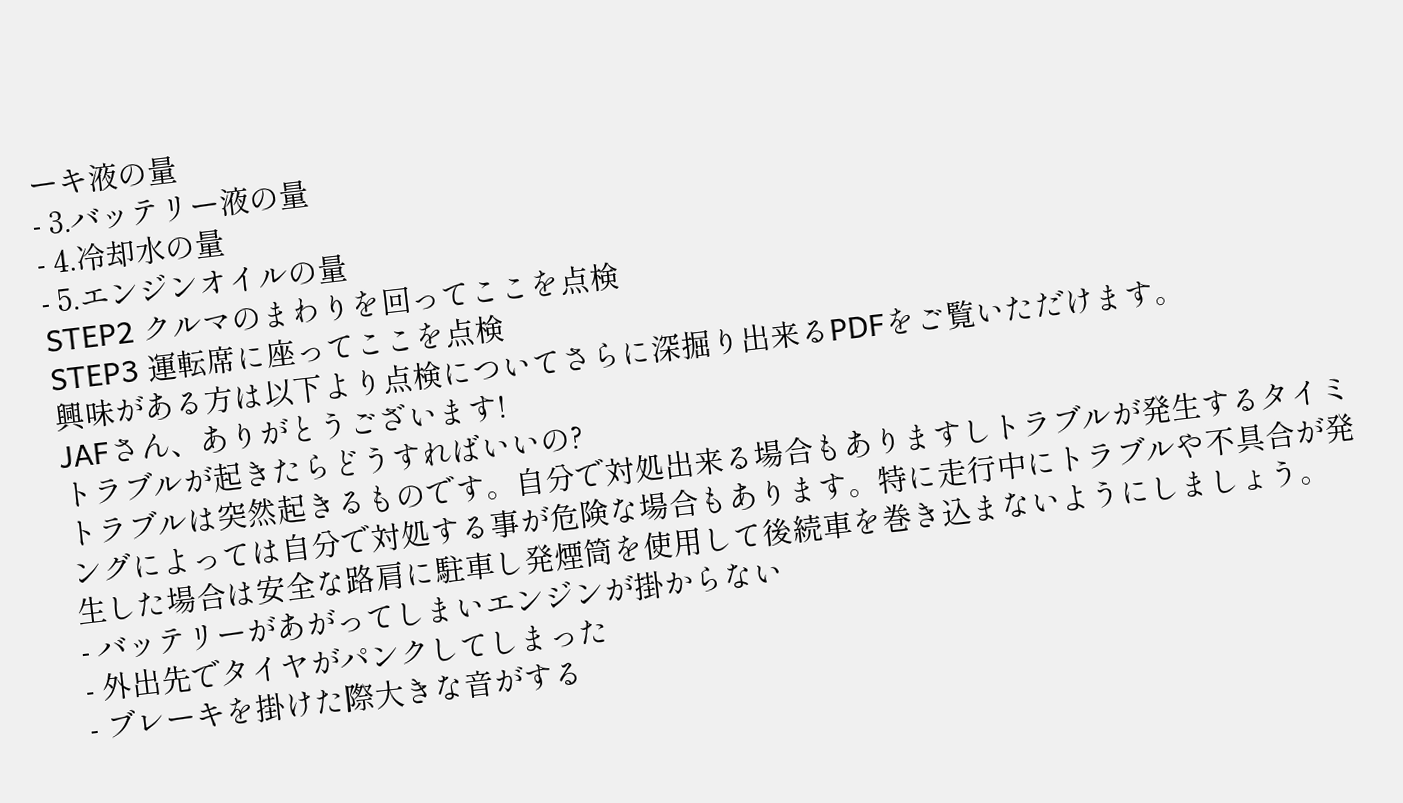ーキ液の量
- 3.バッテリー液の量
- 4.冷却水の量
- 5.エンジンオイルの量
STEP2 クルマのまわりを回ってここを点検
STEP3 運転席に座ってここを点検
興味がある方は以下より点検についてさらに深掘り出来るPDFをご覧いただけます。
JAFさん、ありがとうございます!
トラブルが起きたらどうすればいいの?
トラブルは突然起きるものです。自分で対処出来る場合もありますしトラブルが発生するタイミングによっては自分で対処する事が危険な場合もあります。特に走行中にトラブルや不具合が発生した場合は安全な路肩に駐車し発煙筒を使用して後続車を巻き込まないようにしましょう。
- バッテリーがあがってしまいエンジンが掛からない
- 外出先でタイヤがパンクしてしまった
- ブレーキを掛けた際大きな音がする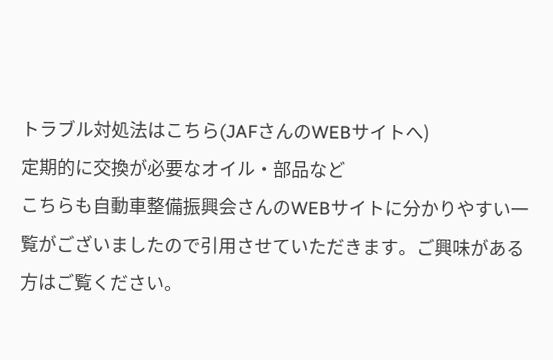トラブル対処法はこちら(JAFさんのWEBサイトへ)
定期的に交換が必要なオイル・部品など
こちらも自動車整備振興会さんのWEBサイトに分かりやすい一覧がございましたので引用させていただきます。ご興味がある方はご覧ください。